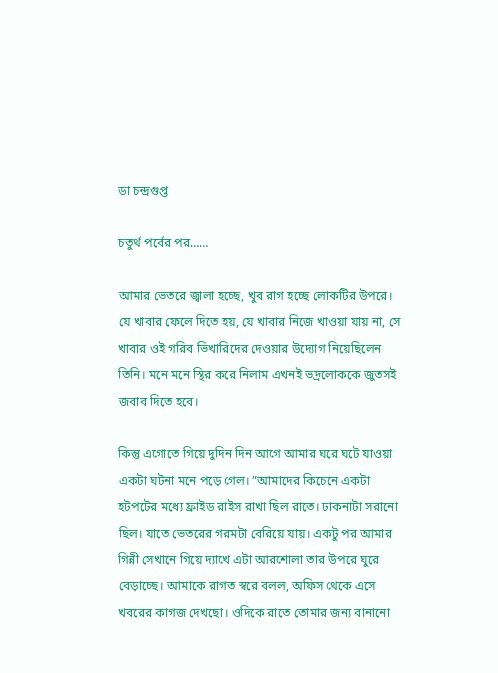ডা চন্দ্রগুপ্ত

চতুর্থ পর্বের পর……

আমার ভেতরে জ্বালা হচ্ছে, খুব রাগ হচ্ছে লোকটির উপরে। যে খাবার ফেলে দিতে হয়, যে খাবার নিজে খাওয়া যায় না, সে খাবার ওই গরিব ভিখারিদের দেওয়ার উদ্যোগ নিয়েছিলেন তিনি। মনে মনে স্থির করে নিলাম এখনই ভদ্রলোককে জুতসই জবাব দিতে হবে।

কিন্তু এগোতে গিয়ে দুদিন দিন আগে আমার ঘরে ঘটে যাওয়া একটা ঘটনা মনে পড়ে গেল। ”আমাদের কিচেনে একটা হটপটের মধ্যে ফ্রাইড রাইস রাখা ছিল রাতে। ঢাকনাটা সরানো ছিল। যাতে ভেতরের গরমটা বেরিয়ে যায়। একটু পর আমার গিন্নী সেখানে গিয়ে দ্যাখে এটা আরশোলা তার উপরে ঘুরে বেড়াচ্ছে। আমাকে রাগত স্বরে বলল, অফিস থেকে এসে খবরের কাগজ দেখছো। ওদিকে রাতে তোমার জন্য বানানো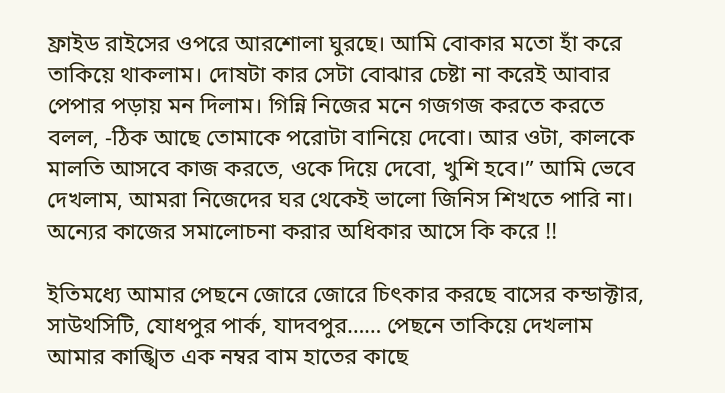ফ্রাইড রাইসের ওপরে আরশোলা ঘুরছে। আমি বোকার মতো হাঁ করে তাকিয়ে থাকলাম। দোষটা কার সেটা বোঝার চেষ্টা না করেই আবার পেপার পড়ায় মন দিলাম। গিন্নি নিজের মনে গজগজ করতে করতে বলল, -ঠিক আছে তোমাকে পরোটা বানিয়ে দেবো। আর ওটা, কালকে মালতি আসবে কাজ করতে, ওকে দিয়ে দেবো, খুশি হবে।” আমি ভেবে দেখলাম, আমরা নিজেদের ঘর থেকেই ভালো জিনিস শিখতে পারি না। অন্যের কাজের সমালোচনা করার অধিকার আসে কি করে !!

ইতিমধ্যে আমার পেছনে জোরে জোরে চিৎকার করছে বাসের কন্ডাক্টার, সাউথসিটি, যোধপুর পার্ক, যাদবপুর…… পেছনে তাকিয়ে দেখলাম আমার কাঙ্খিত এক নম্বর বাম হাতের কাছে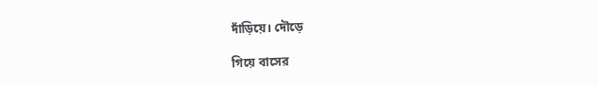দাঁড়িয়ে। দৌড়ে

গিয়ে বাসের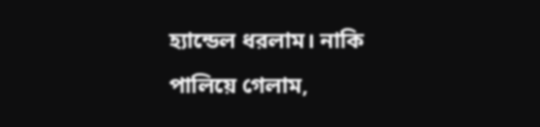হ্যান্ডেল ধরলাম। নাকি পালিয়ে গেলাম,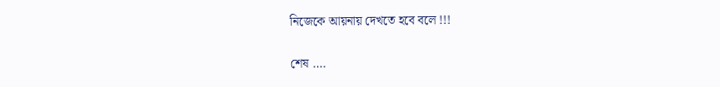নিজেকে আয়নায় দেখতে হবে বলে !!!

শেষ ….